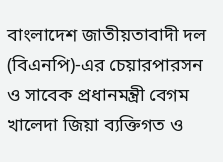বাংলাদেশ জাতীয়তাবাদী দল (বিএনপি)-এর চেয়ারপারসন ও সাবেক প্রধানমন্ত্রী বেগম খালেদা জিয়া ব্যক্তিগত ও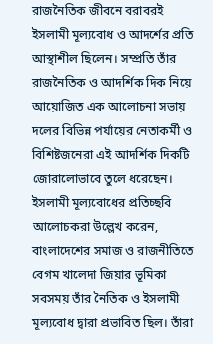রাজনৈতিক জীবনে বরাবরই ইসলামী মূল্যবোধ ও আদর্শের প্রতি আস্থাশীল ছিলেন। সম্প্রতি তাঁর রাজনৈতিক ও আদর্শিক দিক নিয়ে আয়োজিত এক আলোচনা সভায় দলের বিভিন্ন পর্যায়ের নেতাকর্মী ও বিশিষ্টজনেরা এই আদর্শিক দিকটি জোরালোভাবে তুলে ধরেছেন।
ইসলামী মূল্যবোধের প্রতিচ্ছবি আলোচকরা উল্লেখ করেন, বাংলাদেশের সমাজ ও রাজনীতিতে বেগম খালেদা জিয়ার ভূমিকা সবসময় তাঁর নৈতিক ও ইসলামী মূল্যবোধ দ্বারা প্রভাবিত ছিল। তাঁরা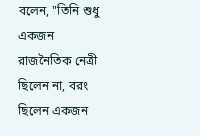বলেন, "তিনি শুধু একজন রাজনৈতিক নেত্রী ছিলেন না, বরং ছিলেন একজন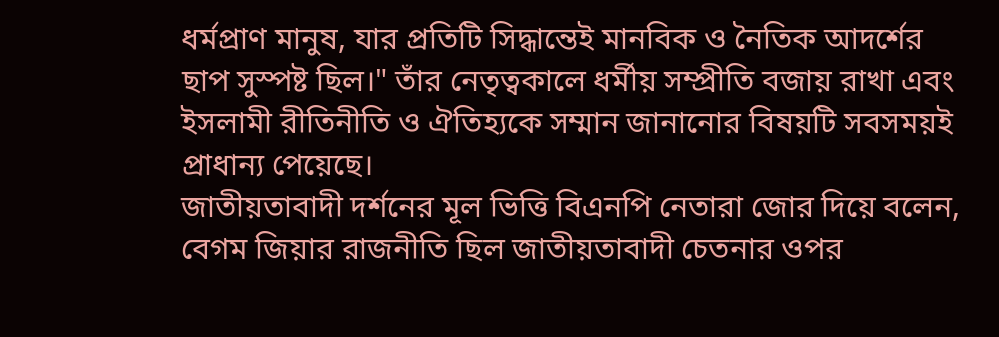ধর্মপ্রাণ মানুষ, যার প্রতিটি সিদ্ধান্তেই মানবিক ও নৈতিক আদর্শের ছাপ সুস্পষ্ট ছিল।" তাঁর নেতৃত্বকালে ধর্মীয় সম্প্রীতি বজায় রাখা এবং ইসলামী রীতিনীতি ও ঐতিহ্যকে সম্মান জানানোর বিষয়টি সবসময়ই প্রাধান্য পেয়েছে।
জাতীয়তাবাদী দর্শনের মূল ভিত্তি বিএনপি নেতারা জোর দিয়ে বলেন, বেগম জিয়ার রাজনীতি ছিল জাতীয়তাবাদী চেতনার ওপর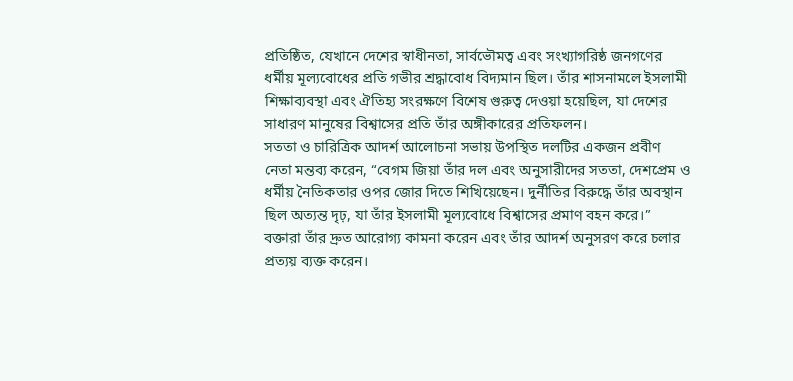প্রতিষ্ঠিত, যেখানে দেশের স্বাধীনতা, সার্বভৌমত্ব এবং সংখ্যাগরিষ্ঠ জনগণের ধর্মীয় মূল্যবোধের প্রতি গভীর শ্রদ্ধাবোধ বিদ্যমান ছিল। তাঁর শাসনামলে ইসলামী শিক্ষাব্যবস্থা এবং ঐতিহ্য সংরক্ষণে বিশেষ গুরুত্ব দেওয়া হয়েছিল, যা দেশের সাধারণ মানুষের বিশ্বাসের প্রতি তাঁর অঙ্গীকারের প্রতিফলন।
সততা ও চারিত্রিক আদর্শ আলোচনা সভায় উপস্থিত দলটির একজন প্রবীণ নেতা মন্তব্য করেন, “বেগম জিয়া তাঁর দল এবং অনুসারীদের সততা, দেশপ্রেম ও ধর্মীয় নৈতিকতার ওপর জোর দিতে শিখিয়েছেন। দুর্নীতির বিরুদ্ধে তাঁর অবস্থান ছিল অত্যন্ত দৃঢ়, যা তাঁর ইসলামী মূল্যবোধে বিশ্বাসের প্রমাণ বহন করে।” বক্তারা তাঁর দ্রুত আরোগ্য কামনা করেন এবং তাঁর আদর্শ অনুসরণ করে চলার প্রত্যয় ব্যক্ত করেন।